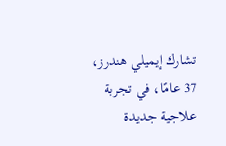تشارك إيميلي هندرز، 37 عامًا، في تجربة علاجية جديدة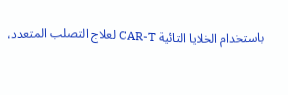باستخدام الخلايا التائية CAR-T لعلاج التصلب المتعدد،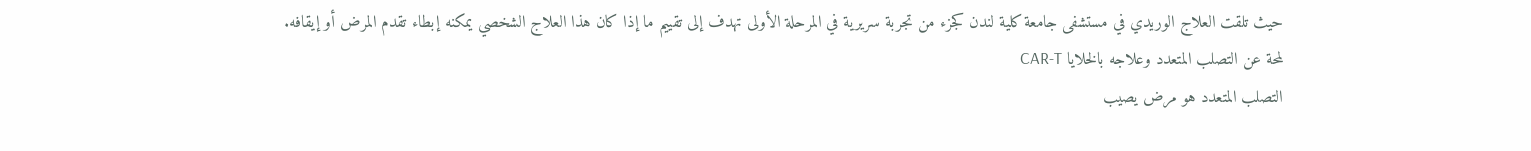حيث تلقت العلاج الوريدي في مستشفى جامعة كلية لندن كجزء من تجربة سريرية في المرحلة الأولى تهدف إلى تقييم ما إذا كان هذا العلاج الشخصي يمكنه إبطاء تقدم المرض أو إيقافه.
لمحة عن التصلب المتعدد وعلاجه بالخلايا CAR-T
التصلب المتعدد هو مرض يصيب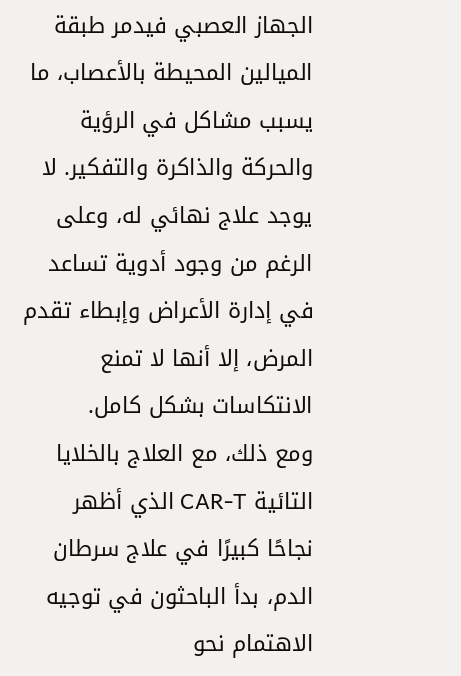الجهاز العصبي فيدمر طبقة الميالين المحيطة بالأعصاب، ما يسبب مشاكل في الرؤية والحركة والذاكرة والتفكير. لا يوجد علاج نهائي له، وعلى الرغم من وجود أدوية تساعد في إدارة الأعراض وإبطاء تقدم المرض، إلا أنها لا تمنع الانتكاسات بشكل كامل.
ومع ذلك، مع العلاج بالخلايا التائية CAR-T الذي أظهر نجاحًا كبيرًا في علاج سرطان الدم، بدأ الباحثون في توجيه الاهتمام نحو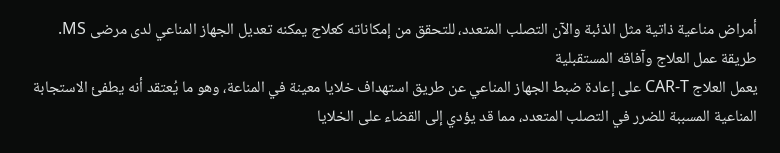أمراض مناعية ذاتية مثل الذئبة والآن التصلب المتعدد، للتحقق من إمكاناته كعلاج يمكنه تعديل الجهاز المناعي لدى مرضى MS.
طريقة عمل العلاج وآفاقه المستقبلية
يعمل العلاج CAR-T على إعادة ضبط الجهاز المناعي عن طريق استهداف خلايا معينة في المناعة، وهو ما يُعتقد أنه يطفئ الاستجابة المناعية المسببة للضرر في التصلب المتعدد، مما قد يؤدي إلى القضاء على الخلايا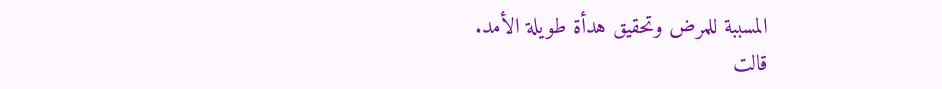المسببة للمرض وتحقيق هدأة طويلة الأمد.
قالت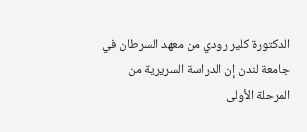الدكتورة كلير رودي من معهد السرطان في جامعة لندن إن الدراسة السريرية من المرحلة الأولى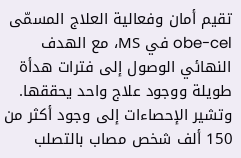تقيم أمان وفعالية العلاج المسمّى obe-cel في MS، مع الهدف النهائي الوصول إلى فترات هدأة طويلة ووجود علاج واحد يحققها.
وتشير الإحصاءات إلى وجود أكثر من 150 ألف شخص مصاب بالتصلب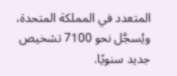المتعدد في المملكة المتحدة، ويُسجَّل نحو 7100 تشخيص جديد سنويًا.